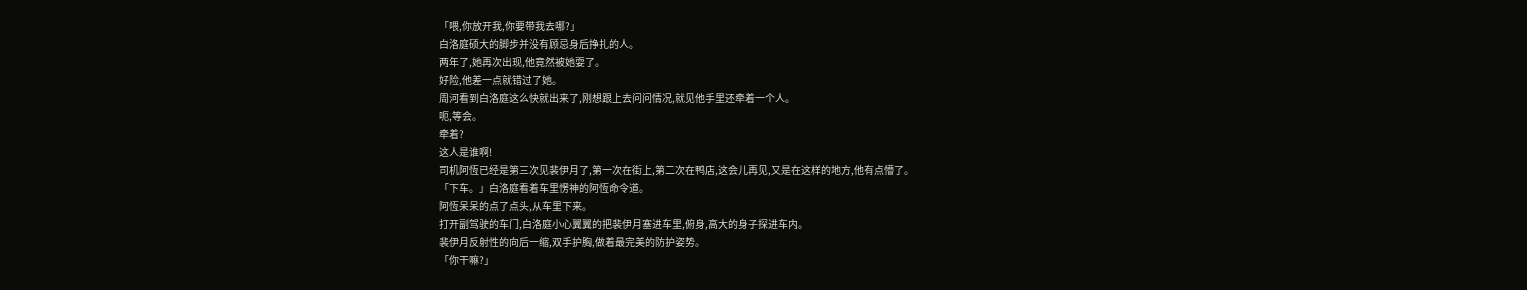「喂,你放开我,你要带我去哪?」
白洛庭硕大的脚步并没有顾忌身后挣扎的人。
两年了,她再次出现,他竟然被她耍了。
好险,他差一点就错过了她。
周河看到白洛庭这么快就出来了,刚想跟上去问问情况,就见他手里还牵着一个人。
呃,等会。
牵着?
这人是谁啊!
司机阿恆已经是第三次见裴伊月了,第一次在街上,第二次在鸭店,这会儿再见,又是在这样的地方,他有点懵了。
「下车。」白洛庭看着车里愣神的阿恆命令道。
阿恆呆呆的点了点头,从车里下来。
打开副驾驶的车门,白洛庭小心翼翼的把裴伊月塞进车里,俯身,高大的身子探进车内。
裴伊月反射性的向后一缩,双手护胸,做着最完美的防护姿势。
「你干嘛?」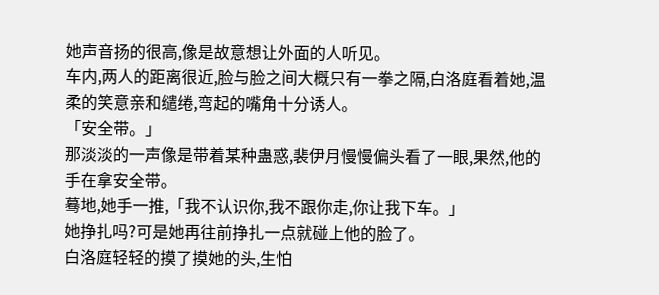她声音扬的很高,像是故意想让外面的人听见。
车内,两人的距离很近,脸与脸之间大概只有一拳之隔,白洛庭看着她,温柔的笑意亲和缱绻,弯起的嘴角十分诱人。
「安全带。」
那淡淡的一声像是带着某种蛊惑,裴伊月慢慢偏头看了一眼,果然,他的手在拿安全带。
蓦地,她手一推,「我不认识你,我不跟你走,你让我下车。」
她挣扎吗?可是她再往前挣扎一点就碰上他的脸了。
白洛庭轻轻的摸了摸她的头,生怕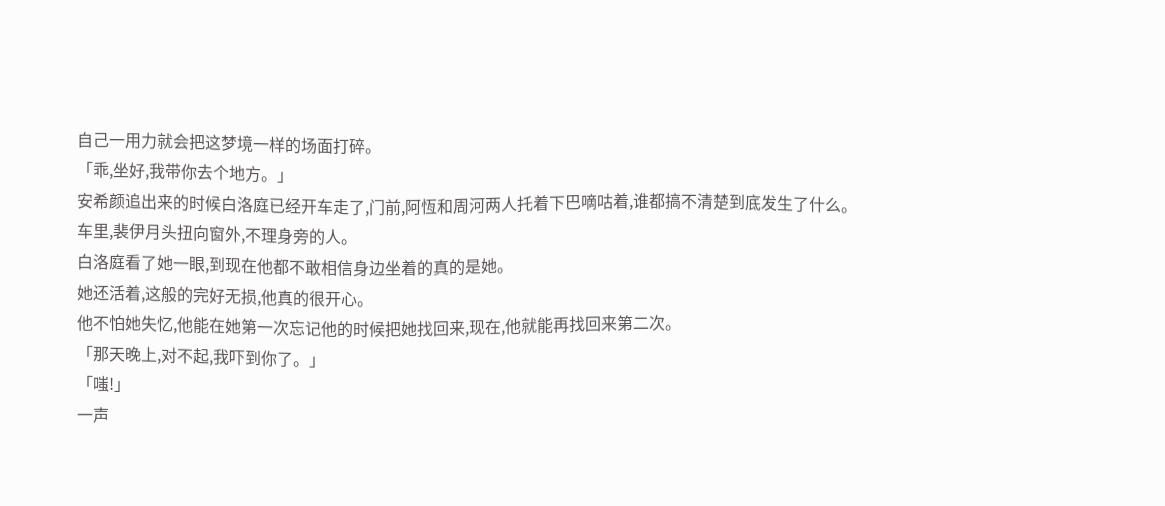自己一用力就会把这梦境一样的场面打碎。
「乖,坐好,我带你去个地方。」
安希颜追出来的时候白洛庭已经开车走了,门前,阿恆和周河两人托着下巴嘀咕着,谁都搞不清楚到底发生了什么。
车里,裴伊月头扭向窗外,不理身旁的人。
白洛庭看了她一眼,到现在他都不敢相信身边坐着的真的是她。
她还活着,这般的完好无损,他真的很开心。
他不怕她失忆,他能在她第一次忘记他的时候把她找回来,现在,他就能再找回来第二次。
「那天晚上,对不起,我吓到你了。」
「嗤!」
一声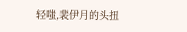轻嗤,裴伊月的头扭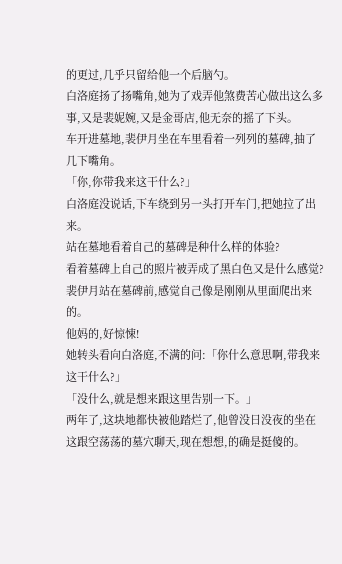的更过,几乎只留给他一个后脑勺。
白洛庭扬了扬嘴角,她为了戏弄他煞费苦心做出这么多事,又是裴妮婉,又是金哥店,他无奈的摇了下头。
车开进墓地,裴伊月坐在车里看着一列列的墓碑,抽了几下嘴角。
「你,你带我来这干什么?」
白洛庭没说话,下车绕到另一头打开车门,把她拉了出来。
站在墓地看着自己的墓碑是种什么样的体验?
看着墓碑上自己的照片被弄成了黑白色又是什么感觉?
裴伊月站在墓碑前,感觉自己像是刚刚从里面爬出来的。
他妈的,好惊悚!
她转头看向白洛庭,不满的问:「你什么意思啊,带我来这干什么?」
「没什么,就是想来跟这里告别一下。」
两年了,这块地都快被他踏烂了,他曾没日没夜的坐在这跟空荡荡的墓穴聊天,现在想想,的确是挺傻的。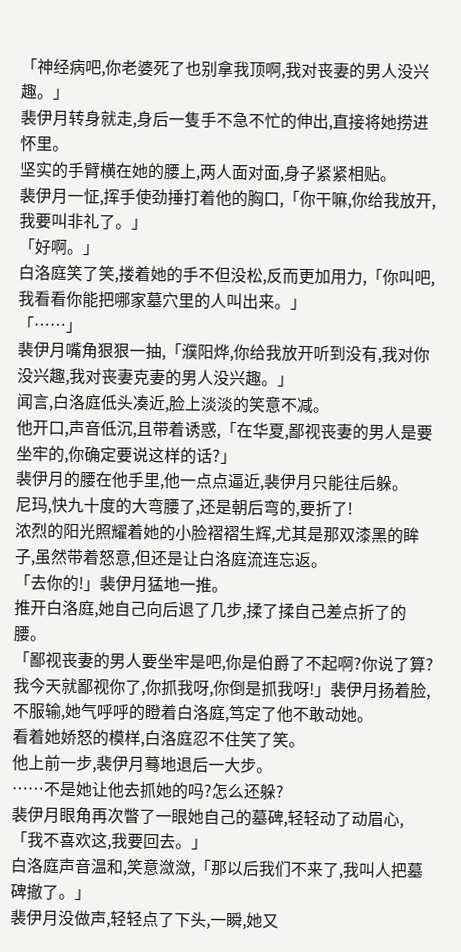「神经病吧,你老婆死了也别拿我顶啊,我对丧妻的男人没兴趣。」
裴伊月转身就走,身后一隻手不急不忙的伸出,直接将她捞进怀里。
坚实的手臂横在她的腰上,两人面对面,身子紧紧相贴。
裴伊月一怔,挥手使劲捶打着他的胸口,「你干嘛,你给我放开,我要叫非礼了。」
「好啊。」
白洛庭笑了笑,搂着她的手不但没松,反而更加用力,「你叫吧,我看看你能把哪家墓穴里的人叫出来。」
「……」
裴伊月嘴角狠狠一抽,「濮阳烨,你给我放开听到没有,我对你没兴趣,我对丧妻克妻的男人没兴趣。」
闻言,白洛庭低头凑近,脸上淡淡的笑意不减。
他开口,声音低沉,且带着诱惑,「在华夏,鄙视丧妻的男人是要坐牢的,你确定要说这样的话?」
裴伊月的腰在他手里,他一点点逼近,裴伊月只能往后躲。
尼玛,快九十度的大弯腰了,还是朝后弯的,要折了!
浓烈的阳光照耀着她的小脸褶褶生辉,尤其是那双漆黑的眸子,虽然带着怒意,但还是让白洛庭流连忘返。
「去你的!」裴伊月猛地一推。
推开白洛庭,她自己向后退了几步,揉了揉自己差点折了的腰。
「鄙视丧妻的男人要坐牢是吧,你是伯爵了不起啊?你说了算?我今天就鄙视你了,你抓我呀,你倒是抓我呀!」裴伊月扬着脸,不服输,她气呼呼的瞪着白洛庭,笃定了他不敢动她。
看着她娇怒的模样,白洛庭忍不住笑了笑。
他上前一步,裴伊月蓦地退后一大步。
……不是她让他去抓她的吗?怎么还躲?
裴伊月眼角再次瞥了一眼她自己的墓碑,轻轻动了动眉心,「我不喜欢这,我要回去。」
白洛庭声音温和,笑意潋潋,「那以后我们不来了,我叫人把墓碑撤了。」
裴伊月没做声,轻轻点了下头,一瞬,她又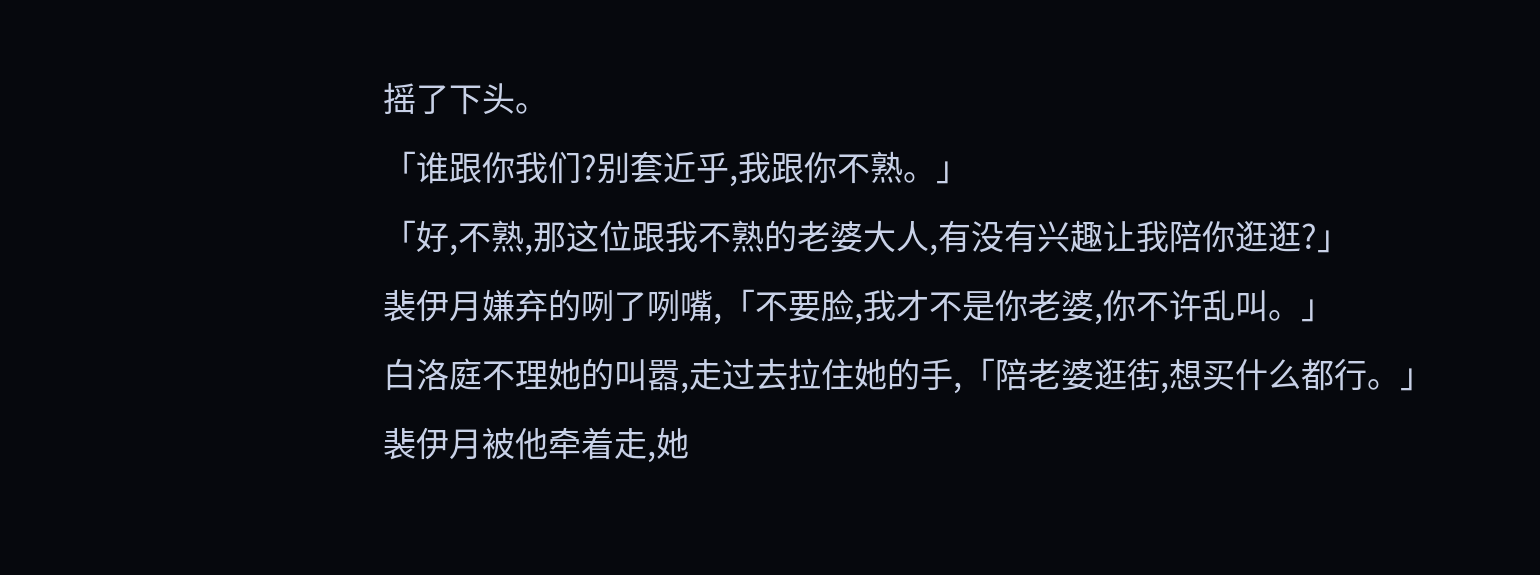摇了下头。
「谁跟你我们?别套近乎,我跟你不熟。」
「好,不熟,那这位跟我不熟的老婆大人,有没有兴趣让我陪你逛逛?」
裴伊月嫌弃的咧了咧嘴,「不要脸,我才不是你老婆,你不许乱叫。」
白洛庭不理她的叫嚣,走过去拉住她的手,「陪老婆逛街,想买什么都行。」
裴伊月被他牵着走,她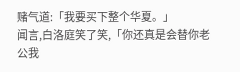赌气道:「我要买下整个华夏。」
闻言,白洛庭笑了笑,「你还真是会替你老公我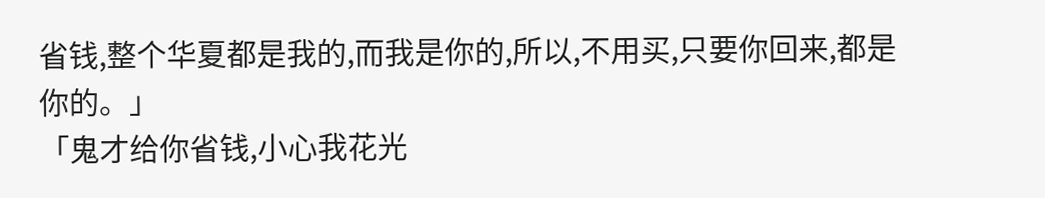省钱,整个华夏都是我的,而我是你的,所以,不用买,只要你回来,都是你的。」
「鬼才给你省钱,小心我花光